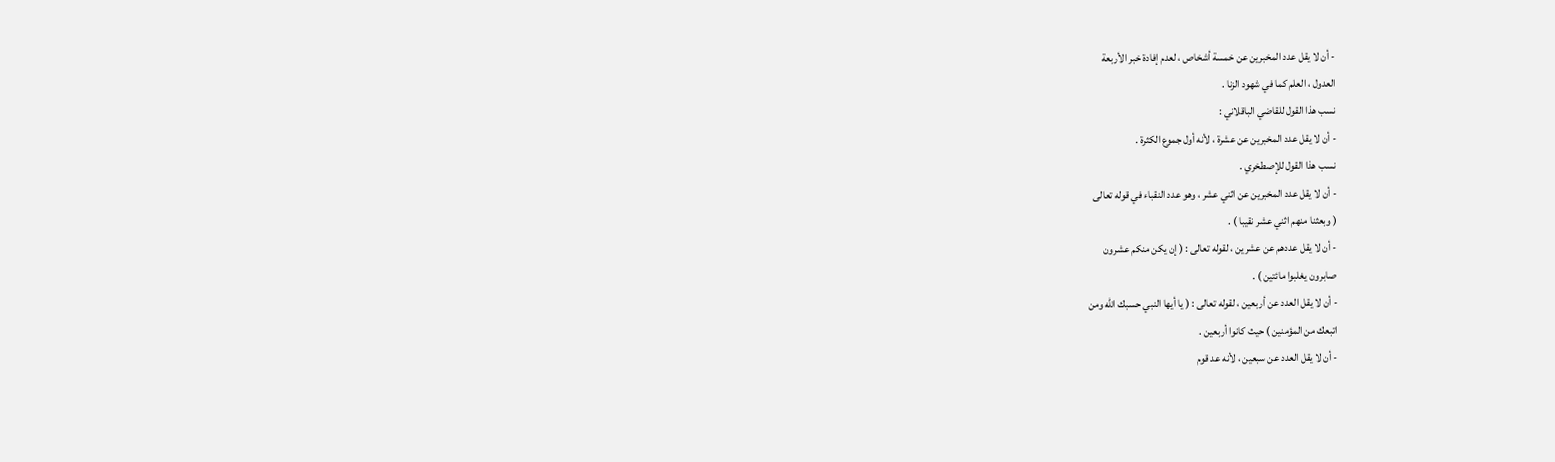- أن لا يقل عدد المخبرين عن خمسة أشخاص ، لعدم إفادة خبر الأربعة
العدول ، العلم كما في شهود الزنا .
نسب هذا القول للقاضي الباقلاني :
- أن لا يقل عدد المخبرين عن عشرة ، لأنه أول جموع الكثرة .
نسب هذا القول للإصطخري .
- أن لا يقل عدد المخبرين عن اثني عشر ، وهو عدد النقباء في قوله تعالى
( وبعثنا منهم اثني عشر نقيبا ) .
- أن لا يقل عددهم عن عشرين ، لقوله تعالى : ( إن يكن منكم عشرون
صابرون يغلبوا مائتين ) .
- أن لا يقل العدد عن أربعين ، لقوله تعالى : ( يا أيها النبي حسبك الله ومن
اتبعك من المؤمنين ) حيث كانوا أربعين .
- أن لا يقل العدد عن سبعين ، لأنه عد قوم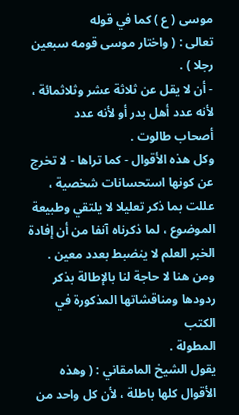موسى ( ع ) كما في قوله
تعالى : ( واختار موسى قومه سبعين رجلا ) .
- أن لا يقل عن ثلاثة عشر وثلاثمائة ، لأنه عدد أهل بدر أو لأنه عدد
أصحاب طالوت .
وكل هذه الأقوال - كما تراها - لا تخرج عن كونها استحسانات شخصية ،
عللت بما ذكر تعليلا لا يلتقي وطبيعة الموضوع ، لما ذكرناه آنفا من أن إفادة
الخبر العلم لا ينضبط بعدد معين .
ومن هنا لا حاجة لنا بالإطالة بذكر ردودها ومناقشاتها المذكورة في الكتب
المطولة .
يقول الشيخ المامقاني : ( وهذه الأقوال كلها باطلة ، لأن كل واحد من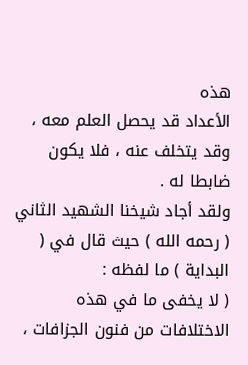هذه
الأعداد قد يحصل العلم معه ، وقد يتخلف عنه ، فلا يكون ضابطا له .
ولقد أجاد شيخنا الشهيد الثاني ( رحمه الله ) حيث قال في ( البداية ) ما لفظه :
( لا يخفى ما في هذه الاختلافات من فنون الجزافات ،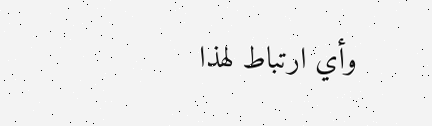وأي ارتباط لهذا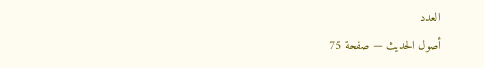العدد
أصول الحديث — صفحة 75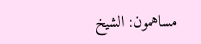مساهمون: الشيخ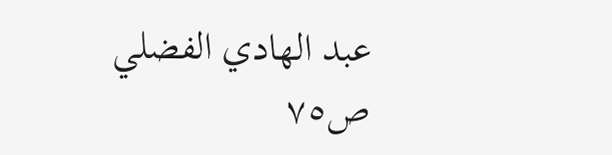عبد الهادي الفضلي
ص٧٥